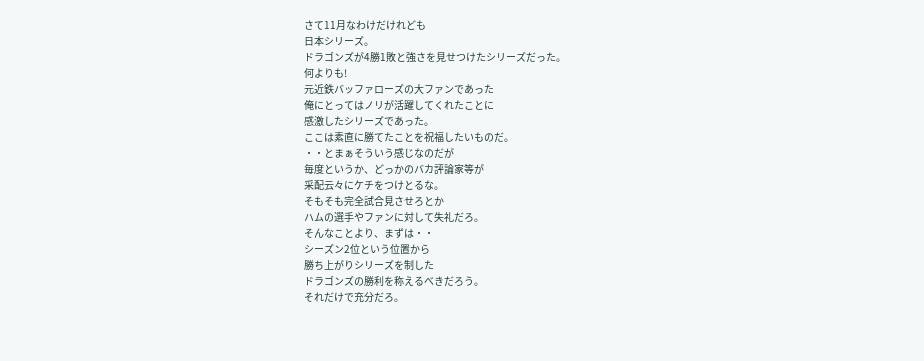さて11月なわけだけれども
日本シリーズ。
ドラゴンズが4勝1敗と強さを見せつけたシリーズだった。
何よりも!
元近鉄バッファローズの大ファンであった
俺にとってはノリが活躍してくれたことに
感激したシリーズであった。
ここは素直に勝てたことを祝福したいものだ。
・・とまぁそういう感じなのだが
毎度というか、どっかのバカ評論家等が
采配云々にケチをつけとるな。
そもそも完全試合見させろとか
ハムの選手やファンに対して失礼だろ。
そんなことより、まずは・・
シーズン2位という位置から
勝ち上がりシリーズを制した
ドラゴンズの勝利を称えるべきだろう。
それだけで充分だろ。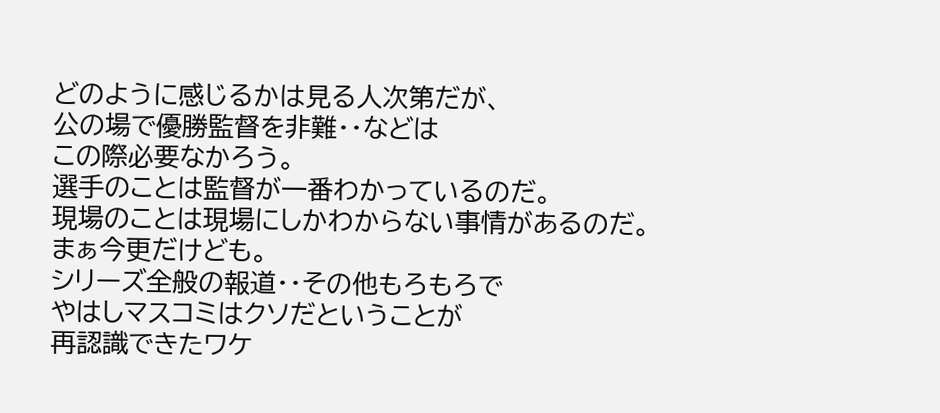どのように感じるかは見る人次第だが、
公の場で優勝監督を非難・・などは
この際必要なかろう。
選手のことは監督が一番わかっているのだ。
現場のことは現場にしかわからない事情があるのだ。
まぁ今更だけども。
シリーズ全般の報道・・その他もろもろで
やはしマスコミはクソだということが
再認識できたワケ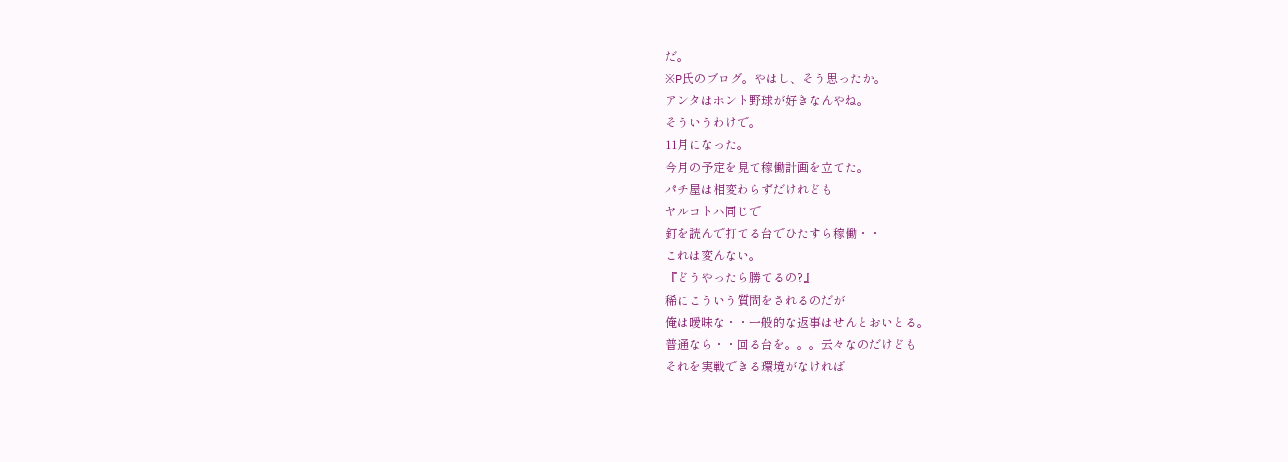だ。
※P氏のブログ。やはし、そう思ったか。
アンタはホント野球が好きなんやね。
そういうわけで。
11月になった。
今月の予定を見て稼働計画を立てた。
パチ屋は相変わらずだけれども
ヤルコトハ同じで
釘を読んで打てる台でひたすら稼働・・
これは変んない。
『どうやったら勝てるの?』
稀にこういう質問をされるのだが
俺は曖昧な・・一般的な返事はせんとおいとる。
普通なら・・回る台を。。。云々なのだけども
それを実戦できる環境がなければ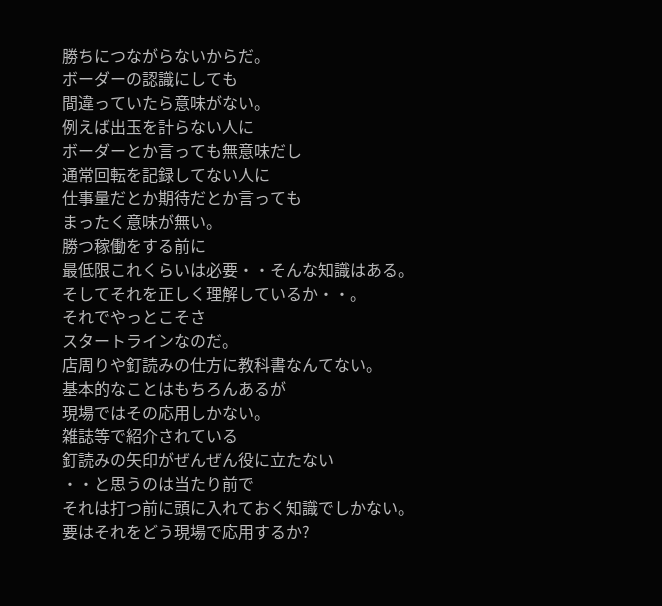勝ちにつながらないからだ。
ボーダーの認識にしても
間違っていたら意味がない。
例えば出玉を計らない人に
ボーダーとか言っても無意味だし
通常回転を記録してない人に
仕事量だとか期待だとか言っても
まったく意味が無い。
勝つ稼働をする前に
最低限これくらいは必要・・そんな知識はある。
そしてそれを正しく理解しているか・・。
それでやっとこそさ
スタートラインなのだ。
店周りや釘読みの仕方に教科書なんてない。
基本的なことはもちろんあるが
現場ではその応用しかない。
雑誌等で紹介されている
釘読みの矢印がぜんぜん役に立たない
・・と思うのは当たり前で
それは打つ前に頭に入れておく知識でしかない。
要はそれをどう現場で応用するか?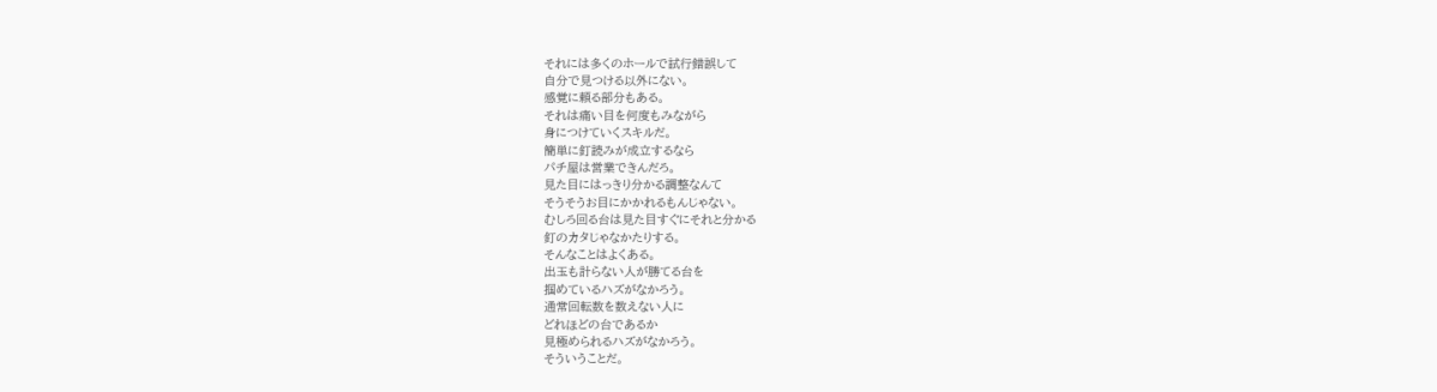それには多くのホールで試行錯誤して
自分で見つける以外にない。
感覚に頼る部分もある。
それは痛い目を何度もみながら
身につけていくスキルだ。
簡単に釘読みが成立するなら
パチ屋は営業できんだろ。
見た目にはっきり分かる調整なんて
そうそうお目にかかれるもんじゃない。
むしろ回る台は見た目すぐにそれと分かる
釘のカタじゃなかたりする。
そんなことはよくある。
出玉も計らない人が勝てる台を
掴めているハズがなかろう。
通常回転数を数えない人に
どれほどの台であるか
見極められるハズがなかろう。
そういうことだ。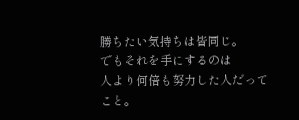勝ちたい気持ちは皆同じ。
でもそれを手にするのは
人より何倍も努力した人だってこと。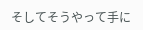そしてそうやって手に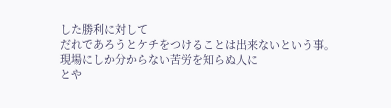した勝利に対して
だれであろうとケチをつけることは出来ないという事。
現場にしか分からない苦労を知らぬ人に
とや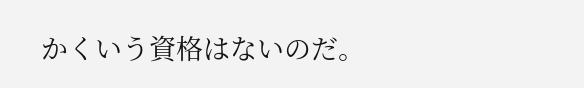かくいう資格はないのだ。